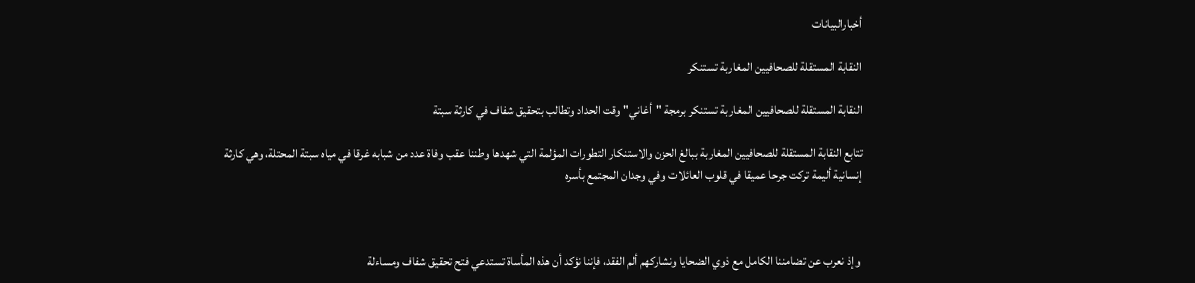أخبارالبيانات

النقابة المستقلة للصحافيين المغاربة تستنكر

النقابة المستقلة للصحافيين المغاربة تستنكر برمجة "أغاني" وقت الحداد وتطالب بتحقيق شفاف في كارثة سبتة

تتابع النقابة المستقلة للصحافيين المغاربة ببالغ الحزن والاستنكار التطورات المؤلمة التي شهدها وطننا عقب وفاة عدد من شبابه غرقا في مياه سبتة المحتلة، وهي كارثة إنسانية أليمة تركت جرحا عميقا في قلوب العائلات وفي وجدان المجتمع بأسره



 وإذ نعرب عن تضامننا الكامل مع ذوي الضحايا ونشاركهم ألم الفقد، فإننا نؤكد أن هذه المأساة تستدعي فتح تحقيق شفاف ومساءلة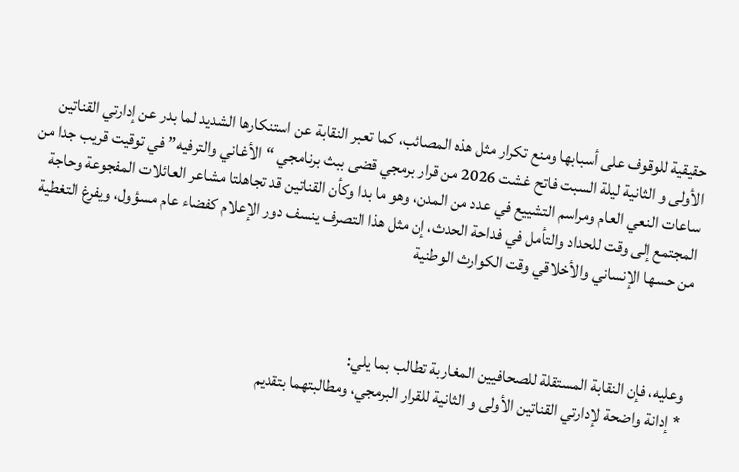حقيقية للوقوف على أسبابها ومنع تكرار مثل هذه المصائب، كما تعبر النقابة عن استنكارها الشديد لما بدر عن إدارتي القناتين الأولى و الثانية ليلة السبت فاتح غشت 2026 من قرار برمجي قضى ببث برنامجي “الأغاني والترفيه” في توقيت قريب جدا من ساعات النعي العام ومراسم التشييع في عدد من المدن، وهو ما بدا وكأن القناتين قد تجاهلتا مشاعر العائلات المفجوعة وحاجة المجتمع إلى وقت للحداد والتأمل في فداحة الحدث، إن مثل هذا التصرف ينسف دور الإعلام كفضاء عام مسؤول، ويفرغ التغطية من حسها الإنساني والأخلاقي وقت الكوارث الوطنية



وعليه، فإن النقابة المستقلة للصحافيين المغاربة تطالب بما يلي:
* إدانة واضحة لإدارتي القناتين الأولى و الثانية للقرار البرمجي، ومطالبتهما بتقديم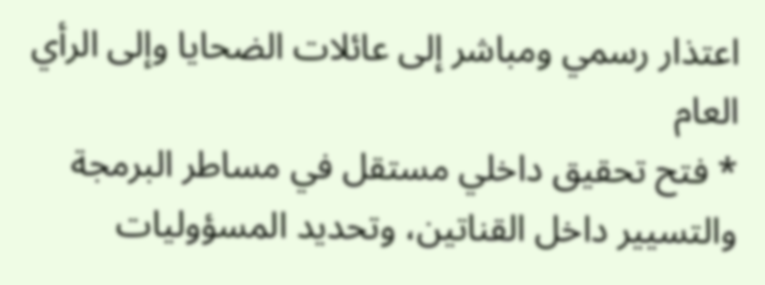اعتذار رسمي ومباشر إلى عائلات الضحايا وإلى الرأي العام
* فتح تحقيق داخلي مستقل في مساطر البرمجة والتسيير داخل القناتين، وتحديد المسؤوليات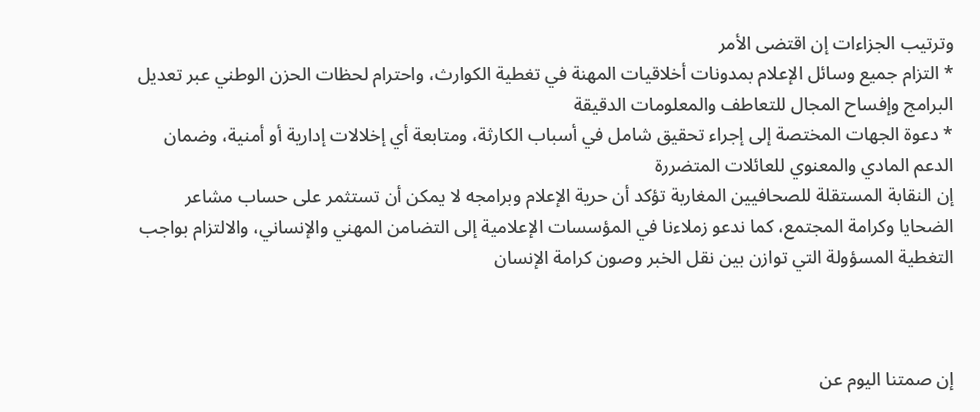وترتيب الجزاءات إن اقتضى الأمر
* التزام جميع وسائل الإعلام بمدونات أخلاقيات المهنة في تغطية الكوارث، واحترام لحظات الحزن الوطني عبر تعديل البرامج وإفساح المجال للتعاطف والمعلومات الدقيقة
* دعوة الجهات المختصة إلى إجراء تحقيق شامل في أسباب الكارثة، ومتابعة أي إخلالات إدارية أو أمنية، وضمان الدعم المادي والمعنوي للعائلات المتضررة
إن النقابة المستقلة للصحافيين المغاربة تؤكد أن حرية الإعلام وبرامجه لا يمكن أن تستثمر على حساب مشاعر الضحايا وكرامة المجتمع، كما ندعو زملاءنا في المؤسسات الإعلامية إلى التضامن المهني والإنساني، والالتزام بواجب التغطية المسؤولة التي توازن بين نقل الخبر وصون كرامة الإنسان



إن صمتنا اليوم عن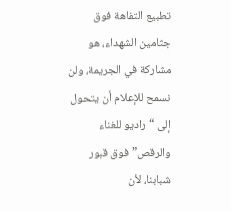تطبيع التفاهة فوق جثامين الشهداء، هو مشاركة في الجريمة، ولن نسمح للإعلام أن يتحول إلى “راديو للغناء والرقص” فوق قبور شبابنا، لأن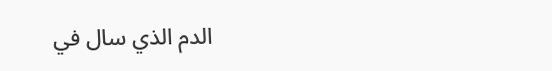الدم الذي سال في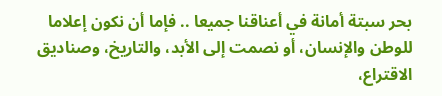بحر سبتة أمانة في أعناقنا جميعا .. فإما أن نكون إعلاما للوطن والإنسان، أو نصمت إلى الأبد، والتاريخ، وصناديق الاقتراع،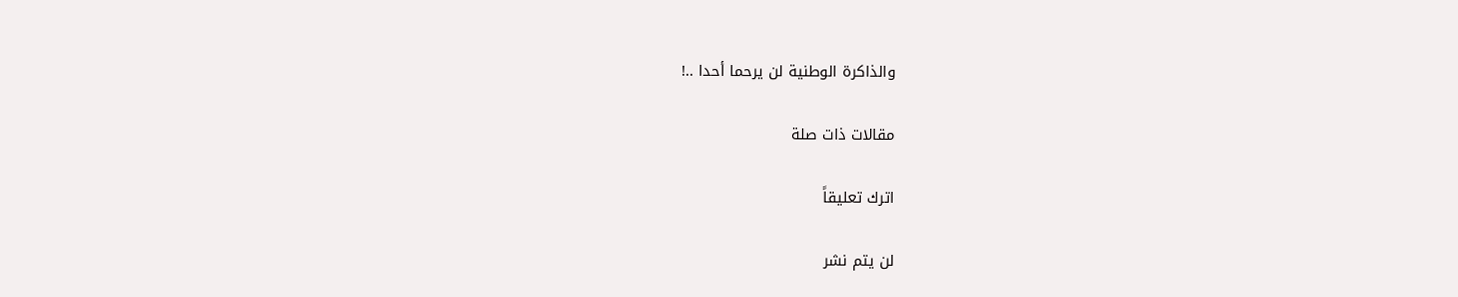والذاكرة الوطنية لن يرحما أحدا ..!

مقالات ذات صلة

اترك تعليقاً

لن يتم نشر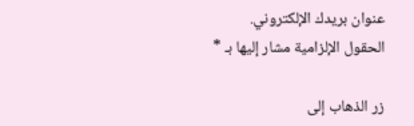عنوان بريدك الإلكتروني. الحقول الإلزامية مشار إليها بـ *

زر الذهاب إلى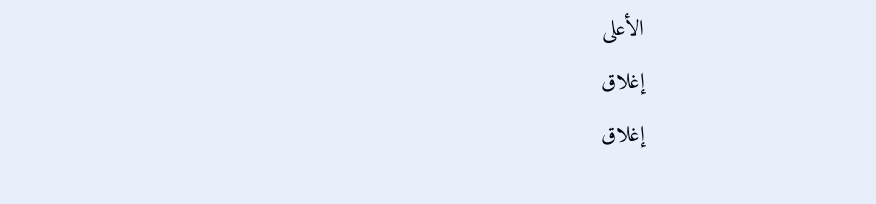الأعلى
إغلاق
إغلاق